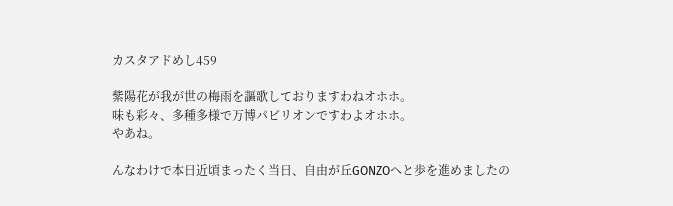カスタアドめし459

紫陽花が我が世の梅雨を謳歌しておりますわねオホホ。
味も彩々、多種多様で万博パビリオンですわよオホホ。
やあね。

んなわけで本日近頃まったく当日、自由が丘GONZOへと歩を進めましたの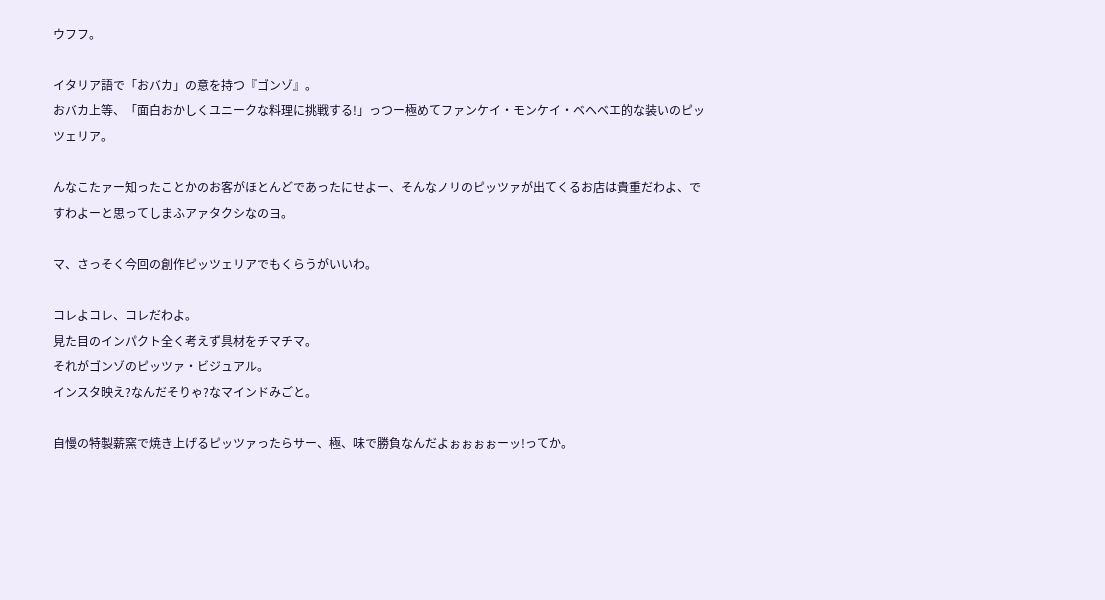ウフフ。

イタリア語で「おバカ」の意を持つ『ゴンゾ』。
おバカ上等、「面白おかしくユニークな料理に挑戦する!」っつー極めてファンケイ・モンケイ・ベヘベエ的な装いのピッツェリア。

んなこたァー知ったことかのお客がほとんどであったにせよー、そんなノリのピッツァが出てくるお店は貴重だわよ、ですわよーと思ってしまふアァタクシなのヨ。

マ、さっそく今回の創作ピッツェリアでもくらうがいいわ。

コレよコレ、コレだわよ。
見た目のインパクト全く考えず具材をチマチマ。
それがゴンゾのピッツァ・ビジュアル。
インスタ映え?なんだそりゃ?なマインドみごと。

自慢の特製薪窯で焼き上げるピッツァったらサー、極、味で勝負なんだよぉぉぉぉーッ!ってか。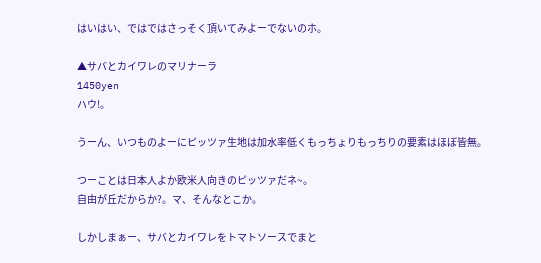はいはい、ではではさっそく頂いてみよーでないのホ。

▲サバとカイワレのマリナーラ
1450yen
ハウ!。

うーん、いつものよーにピッツァ生地は加水率低くもっちょりもっちりの要素はほぼ皆無。

つーことは日本人よか欧米人向きのピッツァだネ~。
自由が丘だからか?。マ、そんなとこか。

しかしまぁー、サバとカイワレをトマトソースでまと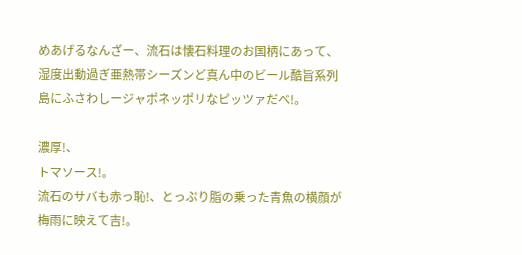めあげるなんざー、流石は懐石料理のお国柄にあって、湿度出動過ぎ亜熱帯シーズンど真ん中のビール酷旨系列島にふさわしージャポネッポリなピッツァだべ!。

濃厚!、
トマソース!。
流石のサバも赤っ恥!、とっぷり脂の乗った青魚の横顔が梅雨に映えて吉!。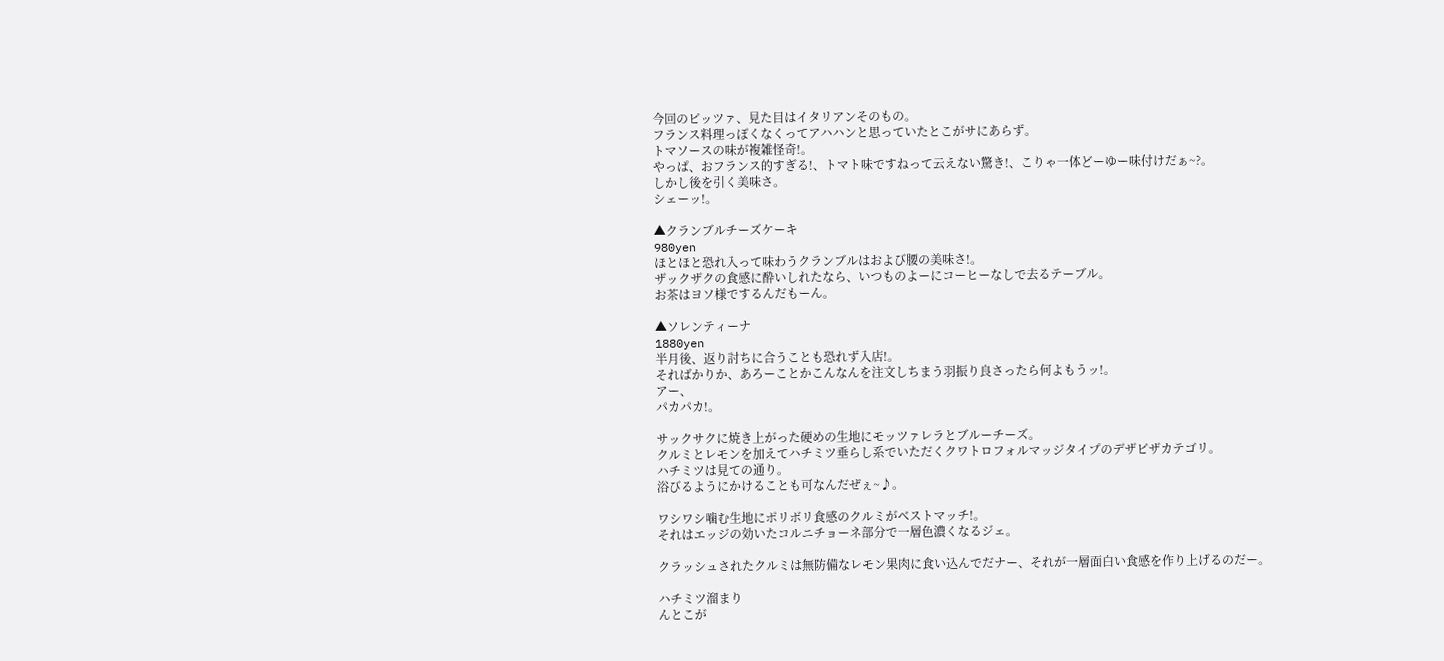今回のピッツァ、見た目はイタリアンそのもの。
フランス料理っぽくなくってアハハンと思っていたとこがサにあらず。
トマソースの味が複雑怪奇!。
やっぱ、おフランス的すぎる!、トマト味ですねって云えない驚き!、こりゃ一体どーゆー味付けだぁ~?。
しかし後を引く美味さ。
シェーッ!。

▲クランブルチーズケーキ
980yen
ほとほと恐れ入って味わうクランブルはおよび腰の美味さ!。
ザックザクの食感に酔いしれたなら、いつものよーにコーヒーなしで去るテーブル。
お茶はヨソ様でするんだもーん。

▲ソレンティーナ
1880yen
半月後、返り討ちに合うことも恐れず入店!。
そればかりか、あろーことかこんなんを注文しちまう羽振り良さったら何よもうッ!。
アー、
パカパカ!。

サックサクに焼き上がった硬めの生地にモッツァレラとブルーチーズ。
クルミとレモンを加えてハチミツ垂らし系でいただくクワトロフォルマッジタイプのデザピザカテゴリ。
ハチミツは見ての通り。
浴びるようにかけることも可なんだぜぇ~♪。

ワシワシ噛む生地にポリボリ食感のクルミがベストマッチ!。
それはエッジの効いたコルニチョーネ部分で一層色濃くなるジェ。

クラッシュされたクルミは無防備なレモン果肉に食い込んでだナー、それが一層面白い食感を作り上げるのだー。

ハチミツ溜まり
んとこが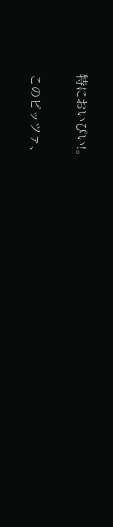特においぴい!。

このピッツァ、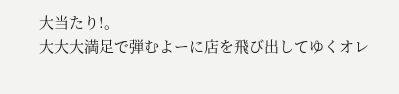大当たり!。
大大大満足で弾むよーに店を飛び出してゆくオレ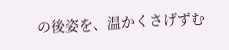の後姿を、温かくさげずむ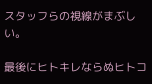スタッフらの視線がまぶしい。

最後にヒトキレならぬヒトコ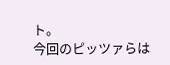ト。
今回のピッツァらは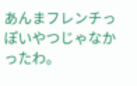あんまフレンチっぽいやつじゃなかったわ。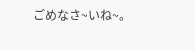ごめなさ~いね~。